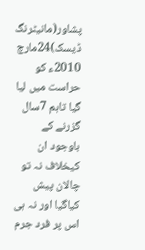پشاور(مانیٹرنگ ڈیسک)24مارچ 2010ء کو حراست میں لیا گیا تاہم 7سال گزرنے کے باوجود ان کیخلاف نہ تو چالان پیش کیاگیا اور نہ ہی اس پر فرد جرم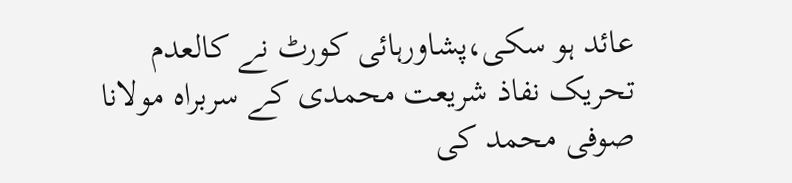عائد ہو سکی،پشاورہائی کورٹ نے کالعدم تحریک نفاذ شریعت محمدی کے سربراہ مولانا صوفی محمد کی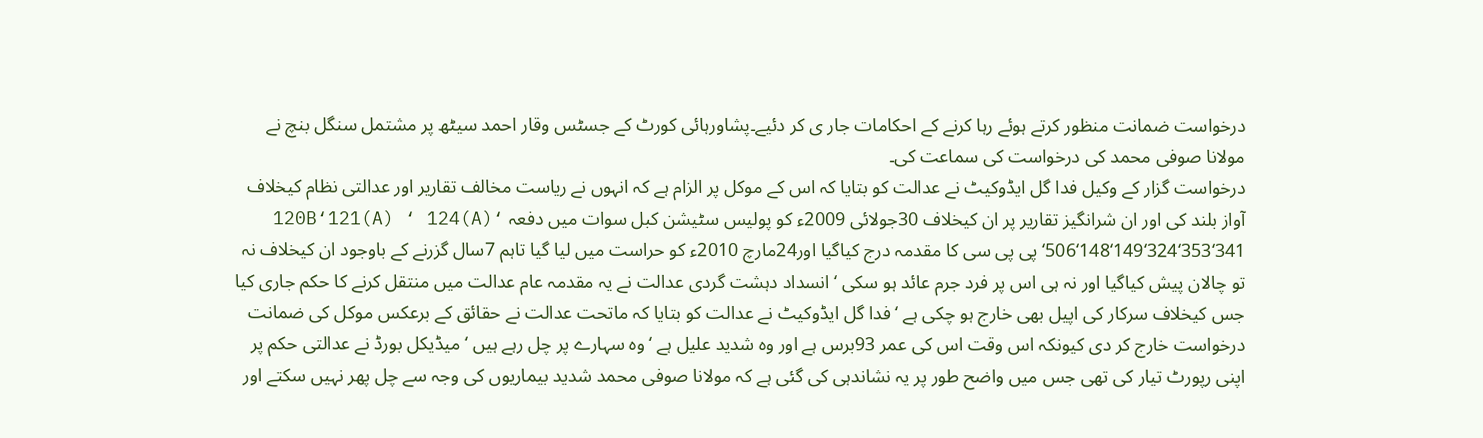درخواست ضمانت منظور کرتے ہوئے رہا کرنے کے احکامات جار ی کر دئیے۔پشاورہائی کورٹ کے جسٹس وقار احمد سیٹھ پر مشتمل سنگل بنچ نے مولانا صوفی محمد کی درخواست کی سماعت کی۔
درخواست گزار کے وکیل فدا گل ایڈوکیٹ نے عدالت کو بتایا کہ اس کے موکل پر الزام ہے کہ انہوں نے ریاست مخالف تقاریر اور عدالتی نظام کیخلاف آواز بلند کی اور ان شرانگیز تقاریر پر ان کیخلاف 30جولائی 2009ء کو پولیس سٹیشن کبل سوات میں دفعہ 120B‘121(A) ‘ 124(A)‘ 506‘148‘149‘324‘353‘341‘ پی پی سی کا مقدمہ درج کیاگیا اور24مارچ 2010ء کو حراست میں لیا گیا تاہم 7سال گزرنے کے باوجود ان کیخلاف نہ تو چالان پیش کیاگیا اور نہ ہی اس پر فرد جرم عائد ہو سکی ‘ انسداد دہشت گردی عدالت نے یہ مقدمہ عام عدالت میں منتقل کرنے کا حکم جاری کیا جس کیخلاف سرکار کی اپیل بھی خارج ہو چکی ہے ‘ فدا گل ایڈوکیٹ نے عدالت کو بتایا کہ ماتحت عدالت نے حقائق کے برعکس موکل کی ضمانت درخواست خارج کر دی کیونکہ اس وقت اس کی عمر 93برس ہے اور وہ شدید علیل ہے ‘ وہ سہارے پر چل رہے ہیں ‘ میڈیکل بورڈ نے عدالتی حکم پر اپنی رپورٹ تیار کی تھی جس میں واضح طور پر یہ نشاندہی کی گئی ہے کہ مولانا صوفی محمد شدید بیماریوں کی وجہ سے چل پھر نہیں سکتے اور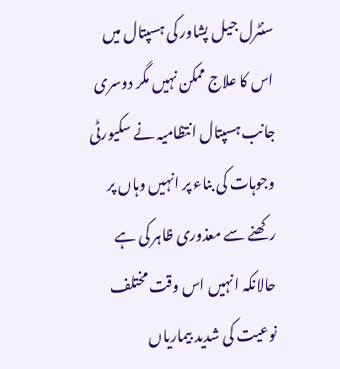سنٹرل جیل پشاور کی ہسپتال میں اس کا علاج ممکن نہیں مگر دوسری جانب ہسپتال انتظامیہ نے سکیورٹی وجوہات کی بناء پر انہیں وہاں پر رکھنے سے معذوری ظاہر کی ہے حالانکہ انہیں اس وقت مختلف نوعیت کی شدید بیماریاں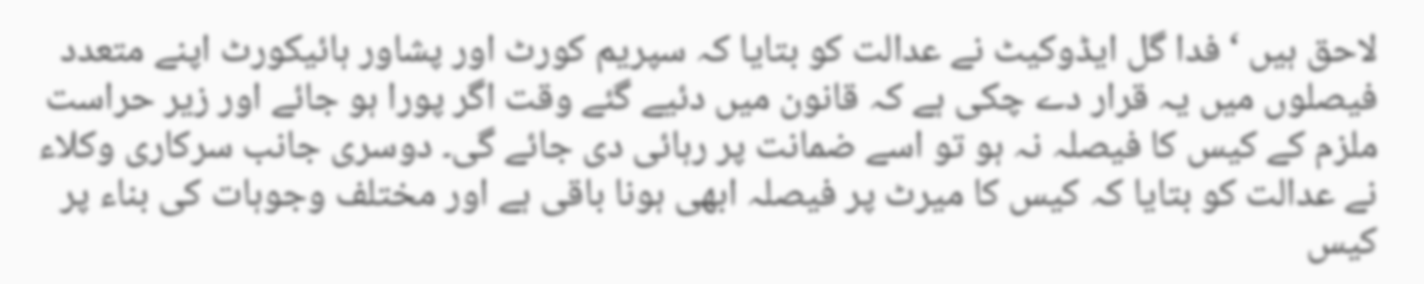لاحق ہیں ‘ فدا گل ایڈوکیٹ نے عدالت کو بتایا کہ سپریم کورٹ اور پشاور ہائیکورٹ اپنے متعدد فیصلوں میں یہ قرار دے چکی ہے کہ قانون میں دئیے گئے وقت اگر پورا ہو جائے اور زیر حراست ملزم کے کیس کا فیصلہ نہ ہو تو اسے ضمانت پر رہائی دی جائے گی۔ دوسری جانب سرکاری وکلاء نے عدالت کو بتایا کہ کیس کا میرٹ پر فیصلہ ابھی ہونا باقی ہے اور مختلف وجوہات کی بناء پر کیس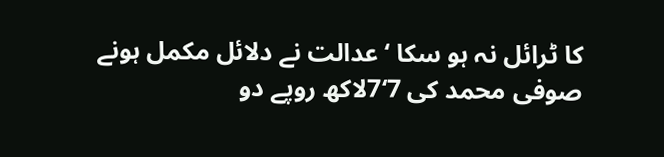کا ٹرائل نہ ہو سکا ‘ عدالت نے دلائل مکمل ہونے صوفی محمد کی 7‘7لاکھ روپے دو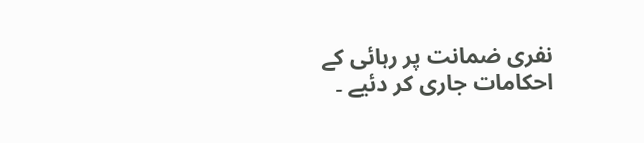نفری ضمانت پر رہائی کے احکامات جاری کر دئیے ۔